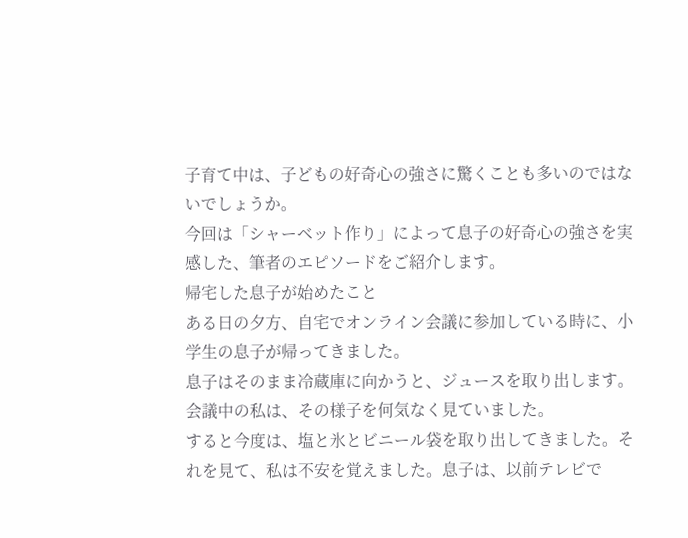子育て中は、子どもの好奇心の強さに驚くことも多いのではないでしょうか。
今回は「シャーベット作り」によって息子の好奇心の強さを実感した、筆者のエピソードをご紹介します。
帰宅した息子が始めたこと
ある日の夕方、自宅でオンライン会議に参加している時に、小学生の息子が帰ってきました。
息子はそのまま冷蔵庫に向かうと、ジュースを取り出します。会議中の私は、その様子を何気なく見ていました。
すると今度は、塩と氷とビニール袋を取り出してきました。それを見て、私は不安を覚えました。息子は、以前テレビで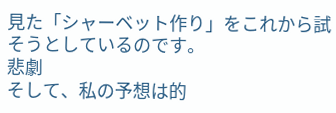見た「シャーベット作り」をこれから試そうとしているのです。
悲劇
そして、私の予想は的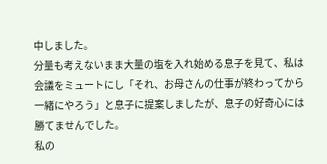中しました。
分量も考えないまま大量の塩を入れ始める息子を見て、私は会議をミュートにし「それ、お母さんの仕事が終わってから一緒にやろう」と息子に提案しましたが、息子の好奇心には勝てませんでした。
私の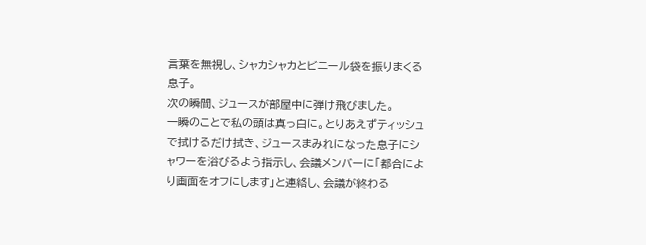言葉を無視し、シャカシャカとビニール袋を振りまくる息子。
次の瞬間、ジュースが部屋中に弾け飛びました。
一瞬のことで私の頭は真っ白に。とりあえずティッシュで拭けるだけ拭き、ジュースまみれになった息子にシャワーを浴びるよう指示し、会議メンバーに「都合により画面をオフにします」と連絡し、会議が終わる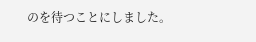のを待つことにしました。